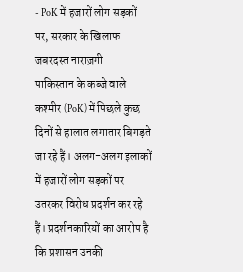- PoK में हजारों लोग सड़कों पर, सरकार के खिलाफ जबरदस्त नाराज़गी
पाकिस्तान के कब्जे वाले कश्मीर (PoK) में पिछले कुछ दिनों से हालात लगातार बिगड़ते जा रहे हैं। अलग-अलग इलाकों में हजारों लोग सड़कों पर उतरकर विरोध प्रदर्शन कर रहे हैं। प्रदर्शनकारियों का आरोप है कि प्रशासन उनकी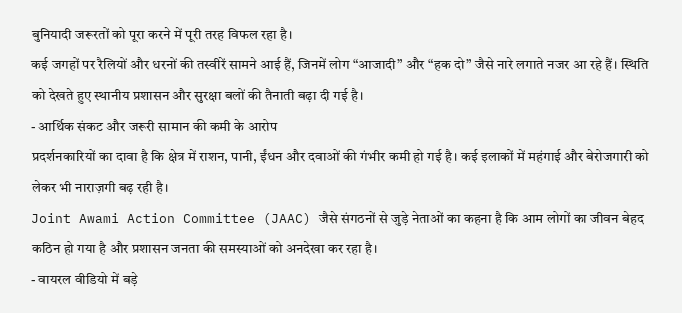बुनियादी जरूरतों को पूरा करने में पूरी तरह विफल रहा है।
कई जगहों पर रैलियों और धरनों की तस्वीरें सामने आई हैं, जिनमें लोग “आजादी” और “हक दो” जैसे नारे लगाते नजर आ रहे हैं। स्थिति को देखते हुए स्थानीय प्रशासन और सुरक्षा बलों की तैनाती बढ़ा दी गई है।
- आर्थिक संकट और जरूरी सामान की कमी के आरोप
प्रदर्शनकारियों का दावा है कि क्षेत्र में राशन, पानी, ईंधन और दवाओं की गंभीर कमी हो गई है। कई इलाकों में महंगाई और बेरोजगारी को लेकर भी नाराज़गी बढ़ रही है।
Joint Awami Action Committee (JAAC) जैसे संगठनों से जुड़े नेताओं का कहना है कि आम लोगों का जीवन बेहद कठिन हो गया है और प्रशासन जनता की समस्याओं को अनदेखा कर रहा है।
- वायरल वीडियो में बड़े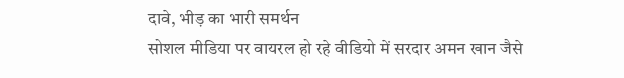दावे, भीड़ का भारी समर्थन
सोशल मीडिया पर वायरल हो रहे वीडियो में सरदार अमन खान जैसे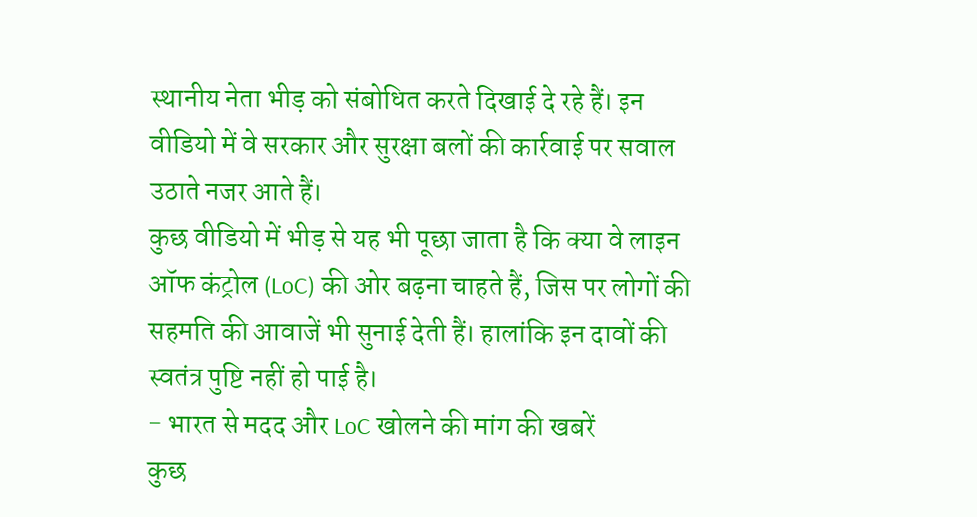स्थानीय नेता भीड़ को संबोधित करते दिखाई दे रहे हैं। इन वीडियो में वे सरकार और सुरक्षा बलों की कार्रवाई पर सवाल उठाते नजर आते हैं।
कुछ वीडियो में भीड़ से यह भी पूछा जाता है कि क्या वे लाइन ऑफ कंट्रोल (LoC) की ओर बढ़ना चाहते हैं, जिस पर लोगों की सहमति की आवाजें भी सुनाई देती हैं। हालांकि इन दावों की स्वतंत्र पुष्टि नहीं हो पाई है।
- भारत से मदद और LoC खोलने की मांग की खबरें
कुछ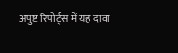अपुष्ट रिपोर्ट्स में यह दावा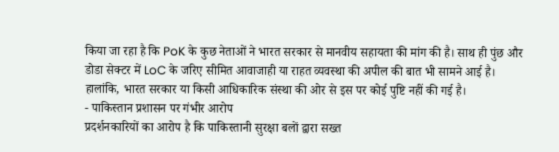किया जा रहा है कि PoK के कुछ नेताओं ने भारत सरकार से मानवीय सहायता की मांग की है। साथ ही पुंछ और डोडा सेक्टर में LoC के जरिए सीमित आवाजाही या राहत व्यवस्था की अपील की बात भी सामने आई है।
हालांकि, भारत सरकार या किसी आधिकारिक संस्था की ओर से इस पर कोई पुष्टि नहीं की गई है।
- पाकिस्तान प्रशासन पर गंभीर आरोप
प्रदर्शनकारियों का आरोप है कि पाकिस्तानी सुरक्षा बलों द्वारा सख्त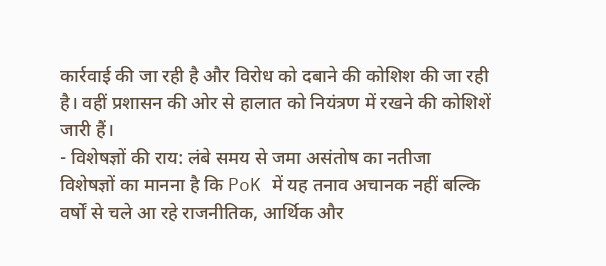कार्रवाई की जा रही है और विरोध को दबाने की कोशिश की जा रही है। वहीं प्रशासन की ओर से हालात को नियंत्रण में रखने की कोशिशें जारी हैं।
- विशेषज्ञों की राय: लंबे समय से जमा असंतोष का नतीजा
विशेषज्ञों का मानना है कि PoK में यह तनाव अचानक नहीं बल्कि वर्षों से चले आ रहे राजनीतिक, आर्थिक और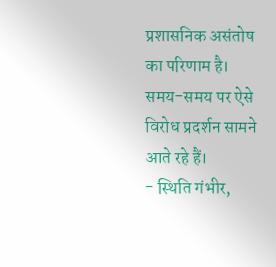प्रशासनिक असंतोष का परिणाम है। समय-समय पर ऐसे विरोध प्रदर्शन सामने आते रहे हैं।
- स्थिति गंभीर,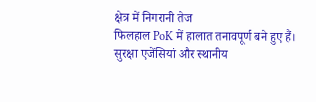क्षेत्र में निगरानी तेज
फिलहाल PoK में हालात तनावपूर्ण बने हुए हैं। सुरक्षा एजेंसियां और स्थानीय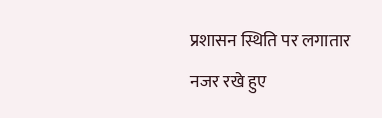प्रशासन स्थिति पर लगातार नजर रखे हुए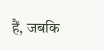हैं, जबकि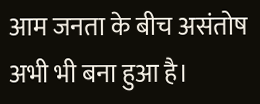आम जनता के बीच असंतोष अभी भी बना हुआ है।